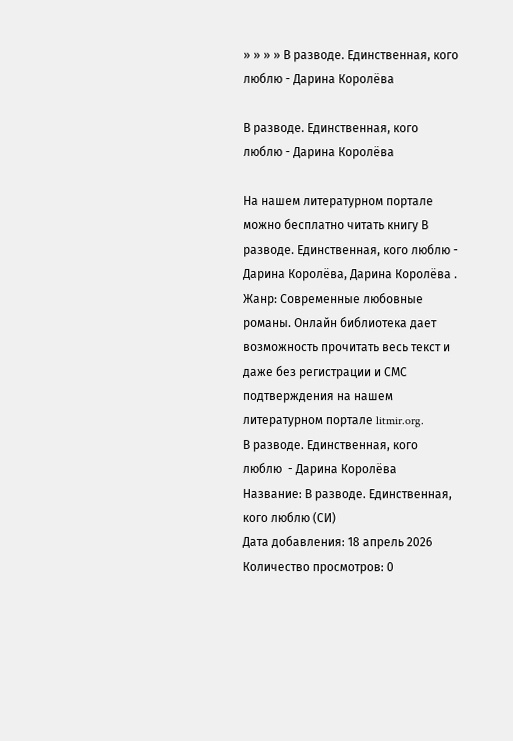» » » » В разводе. Единственная, кого люблю - Дарина Королёва

В разводе. Единственная, кого люблю - Дарина Королёва

На нашем литературном портале можно бесплатно читать книгу В разводе. Единственная, кого люблю - Дарина Королёва, Дарина Королёва . Жанр: Современные любовные романы. Онлайн библиотека дает возможность прочитать весь текст и даже без регистрации и СМС подтверждения на нашем литературном портале litmir.org.
В разводе. Единственная, кого люблю  - Дарина Королёва
Название: В разводе. Единственная, кого люблю (СИ)
Дата добавления: 18 апрель 2026
Количество просмотров: 0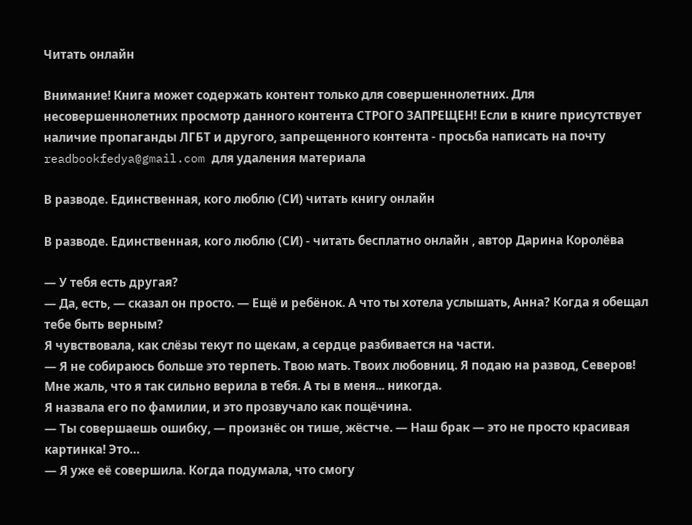Читать онлайн

Внимание! Книга может содержать контент только для совершеннолетних. Для несовершеннолетних просмотр данного контента СТРОГО ЗАПРЕЩЕН! Если в книге присутствует наличие пропаганды ЛГБТ и другого, запрещенного контента - просьба написать на почту readbookfedya@gmail.com для удаления материала

В разводе. Единственная, кого люблю (СИ) читать книгу онлайн

В разводе. Единственная, кого люблю (СИ) - читать бесплатно онлайн , автор Дарина Королёва

— У тебя есть другая?
— Да, есть, — сказал он просто. — Ещё и ребёнок. А что ты хотела услышать, Анна? Когда я обещал тебе быть верным?
Я чувствовала, как слёзы текут по щекам, а сердце разбивается на части.
— Я не собираюсь больше это терпеть. Твою мать. Твоих любовниц. Я подаю на развод, Северов! Мне жаль, что я так сильно верила в тебя. А ты в меня... никогда.
Я назвала его по фамилии, и это прозвучало как пощёчина.
— Ты совершаешь ошибку, — произнёс он тише, жёстче. — Наш брак — это не просто красивая картинка! Это…
— Я уже её совершила. Когда подумала, что смогу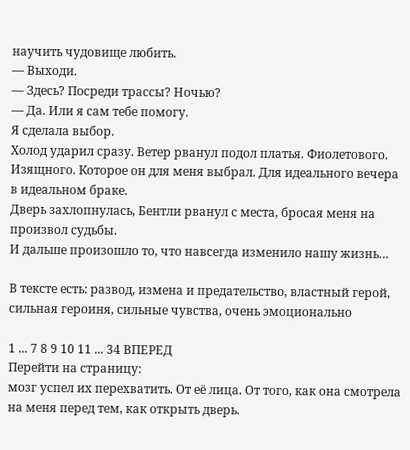научить чудовище любить.
— Выходи.
— Здесь? Посреди трассы? Ночью?
— Да. Или я сам тебе помогу.
Я сделала выбор.
Холод ударил сразу. Ветер рванул подол платья. Фиолетового. Изящного. Которое он для меня выбрал. Для идеального вечера в идеальном браке.
Дверь захлопнулась, Бентли рванул с места, бросая меня на произвол судьбы.
И дальше произошло то, что навсегда изменило нашу жизнь…

В тексте есть: развод, измена и предательство, властный герой, сильная героиня, сильные чувства, очень эмоционально

1 ... 7 8 9 10 11 ... 34 ВПЕРЕД
Перейти на страницу:
мозг успел их перехватить. От её лица. От того, как она смотрела на меня перед тем, как открыть дверь.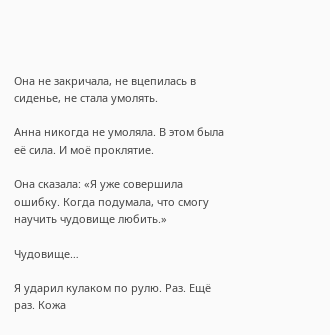Она не закричала, не вцепилась в сиденье, не стала умолять.

Анна никогда не умоляла. В этом была её сила. И моё проклятие.

Она сказала: «Я уже совершила ошибку. Когда подумала, что смогу научить чудовище любить.»

Чудовище…

Я ударил кулаком по рулю. Раз. Ещё раз. Кожа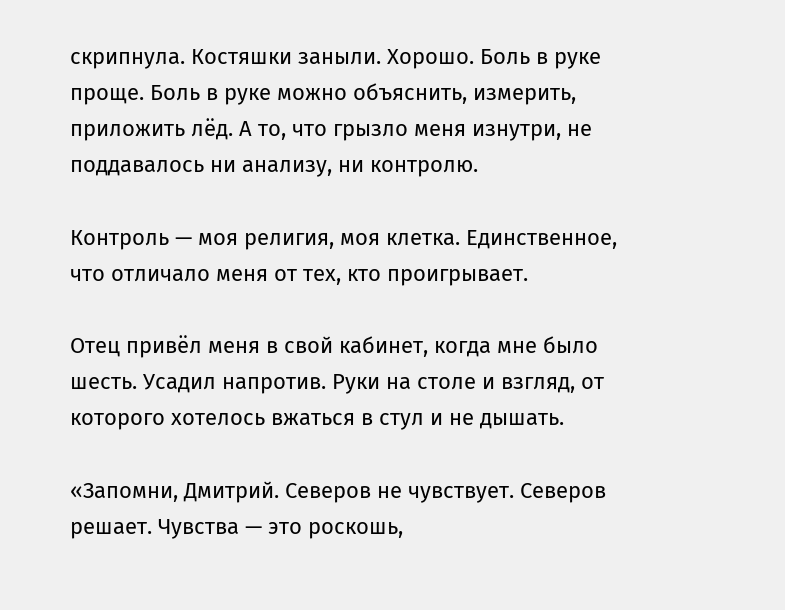скрипнула. Костяшки заныли. Хорошо. Боль в руке проще. Боль в руке можно объяснить, измерить, приложить лёд. А то, что грызло меня изнутри, не поддавалось ни анализу, ни контролю.

Контроль — моя религия, моя клетка. Единственное, что отличало меня от тех, кто проигрывает.

Отец привёл меня в свой кабинет, когда мне было шесть. Усадил напротив. Руки на столе и взгляд, от которого хотелось вжаться в стул и не дышать.

«Запомни, Дмитрий. Северов не чувствует. Северов решает. Чувства — это роскошь,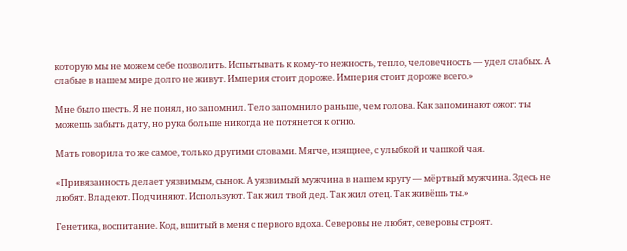которую мы не можем себе позволить. Испытывать к кому-то нежность, тепло, человечность — удел слабых. А слабые в нашем мире долго не живут. Империя стоит дороже. Империя стоит дороже всего.»

Мне было шесть. Я не понял, но запомнил. Тело запомнило раньше, чем голова. Как запоминают ожог: ты можешь забыть дату, но рука больше никогда не потянется к огню.

Мать говорила то же самое, только другими словами. Мягче, изящнее, с улыбкой и чашкой чая.

«Привязанность делает уязвимым, сынок. А уязвимый мужчина в нашем кругу — мёртвый мужчина. Здесь не любят. Владеют. Подчиняют. Используют. Так жил твой дед. Так жил отец. Так живёшь ты.»

Генетика, воспитание. Код, вшитый в меня с первого вдоха. Северовы не любят, северовы строят.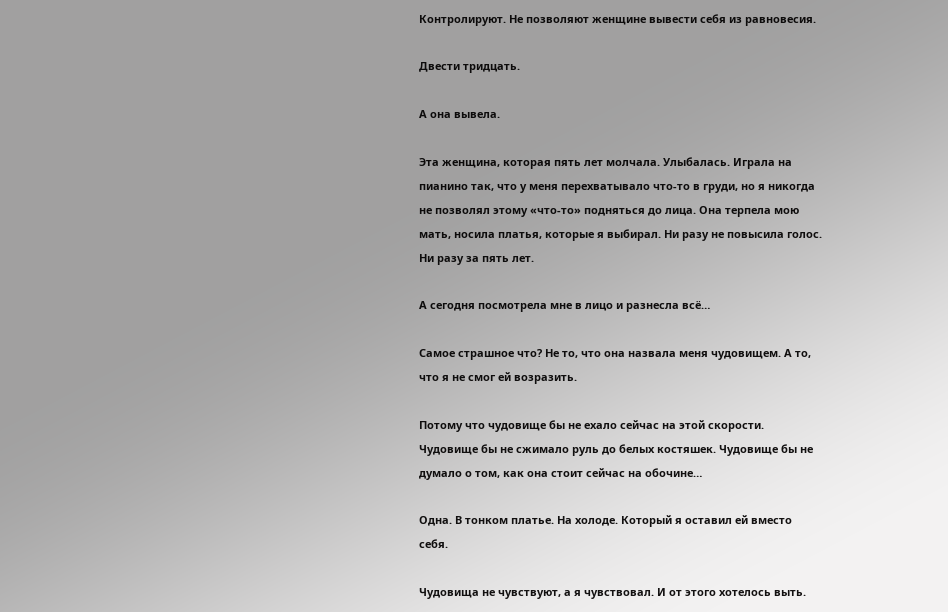Контролируют. Не позволяют женщине вывести себя из равновесия.

Двести тридцать.

А она вывела.

Эта женщина, которая пять лет молчала. Улыбалась. Играла на пианино так, что у меня перехватывало что-то в груди, но я никогда не позволял этому «что-то» подняться до лица. Она терпела мою мать, носила платья, которые я выбирал. Ни разу не повысила голос. Ни разу за пять лет.

А сегодня посмотрела мне в лицо и разнесла всё…

Самое страшное что? Не то, что она назвала меня чудовищем. А то, что я не смог ей возразить.

Потому что чудовище бы не ехало сейчас на этой скорости. Чудовище бы не сжимало руль до белых костяшек. Чудовище бы не думало о том, как она стоит сейчас на обочине…

Одна. В тонком платье. На холоде. Который я оставил ей вместо себя.

Чудовища не чувствуют, а я чувствовал. И от этого хотелось выть.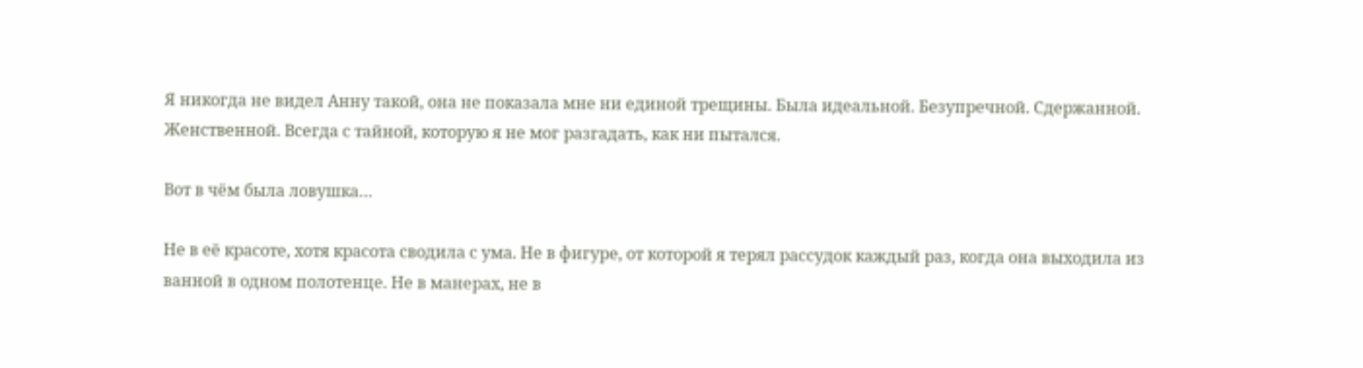Я никогда не видел Анну такой, она не показала мне ни единой трещины. Была идеальной. Безупречной. Сдержанной. Женственной. Всегда с тайной, которую я не мог разгадать, как ни пытался.

Вот в чём была ловушка…

Не в её красоте, хотя красота сводила с ума. Не в фигуре, от которой я терял рассудок каждый раз, когда она выходила из ванной в одном полотенце. Не в манерах, не в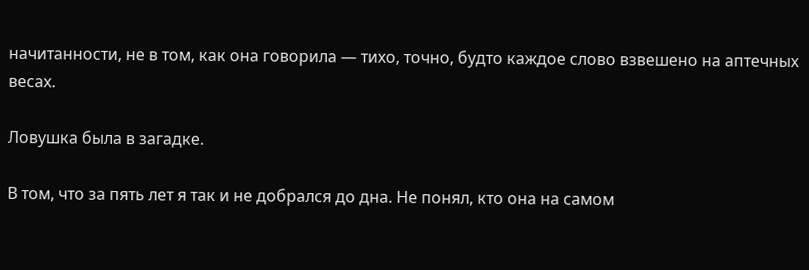начитанности, не в том, как она говорила — тихо, точно, будто каждое слово взвешено на аптечных весах.

Ловушка была в загадке.

В том, что за пять лет я так и не добрался до дна. Не понял, кто она на самом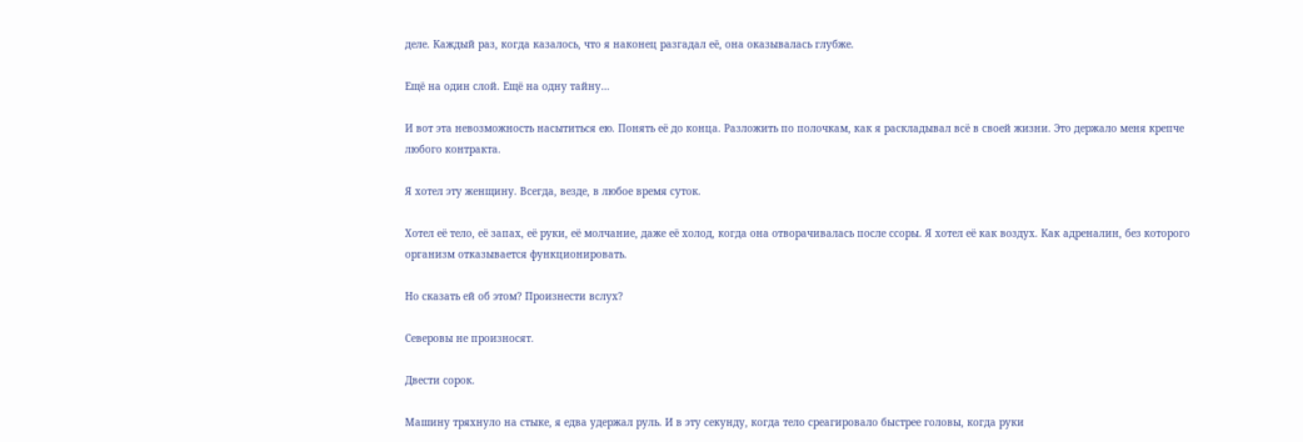деле. Каждый раз, когда казалось, что я наконец разгадал её, она оказывалась глубже.

Ещё на один слой. Ещё на одну тайну…

И вот эта невозможность насытиться ею. Понять её до конца. Разложить по полочкам, как я раскладывал всё в своей жизни. Это держало меня крепче любого контракта.

Я хотел эту женщину. Всегда, везде, в любое время суток.

Хотел её тело, её запах, её руки, её молчание, даже её холод, когда она отворачивалась после ссоры. Я хотел её как воздух. Как адреналин, без которого организм отказывается функционировать.

Но сказать ей об этом? Произнести вслух?

Северовы не произносят.

Двести сорок.

Машину тряхнуло на стыке, я едва удержал руль. И в эту секунду, когда тело среагировало быстрее головы, когда руки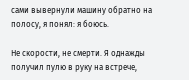сами вывернули машину обратно на полосу, я понял: я боюсь.

Не скорости, не смерти. Я однажды получил пулю в руку на встрече,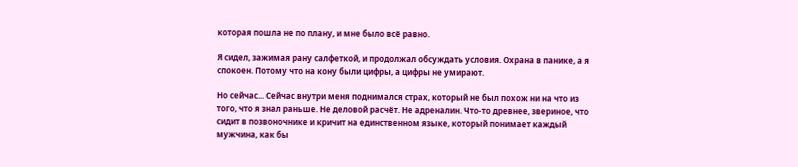которая пошла не по плану, и мне было всё равно.

Я сидел, зажимая рану салфеткой, и продолжал обсуждать условия. Охрана в панике, а я спокоен. Потому что на кону были цифры, а цифры не умирают.

Но сейчас... Сейчас внутри меня поднимался страх, который не был похож ни на что из того, что я знал раньше. Не деловой расчёт. Не адреналин. Что-то древнее, звериное, что сидит в позвоночнике и кричит на единственном языке, который понимает каждый мужчина, как бы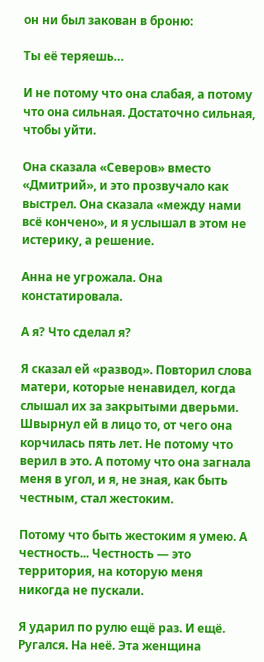он ни был закован в броню:

Ты её теряешь…

И не потому что она слабая, а потому что она сильная. Достаточно сильная, чтобы уйти.

Она сказала «Северов» вместо «Дмитрий», и это прозвучало как выстрел. Она сказала «между нами всё кончено», и я услышал в этом не истерику, а решение.

Анна не угрожала. Она констатировала.

А я? Что сделал я?

Я сказал ей «развод». Повторил слова матери, которые ненавидел, когда слышал их за закрытыми дверьми. Швырнул ей в лицо то, от чего она корчилась пять лет. Не потому что верил в это. А потому что она загнала меня в угол, и я, не зная, как быть честным, стал жестоким.

Потому что быть жестоким я умею. А честность... Честность — это территория, на которую меня никогда не пускали.

Я ударил по рулю ещё раз. И ещё. Ругался. На неё. Эта женщина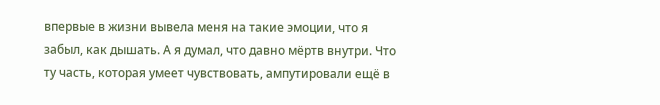впервые в жизни вывела меня на такие эмоции, что я забыл, как дышать. А я думал, что давно мёртв внутри. Что ту часть, которая умеет чувствовать, ампутировали ещё в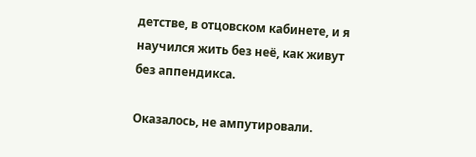детстве, в отцовском кабинете, и я научился жить без неё, как живут без аппендикса.

Оказалось, не ампутировали.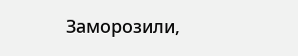Заморозили,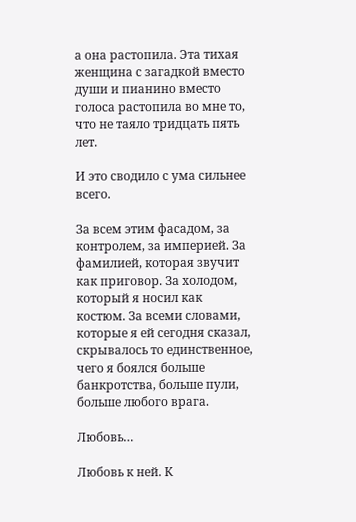а она растопила. Эта тихая женщина с загадкой вместо души и пианино вместо голоса растопила во мне то, что не таяло тридцать пять лет.

И это сводило с ума сильнее всего.

За всем этим фасадом, за контролем, за империей. За фамилией, которая звучит как приговор. За холодом, который я носил как костюм. За всеми словами, которые я ей сегодня сказал, скрывалось то единственное, чего я боялся больше банкротства, больше пули, больше любого врага.

Любовь…

Любовь к ней. К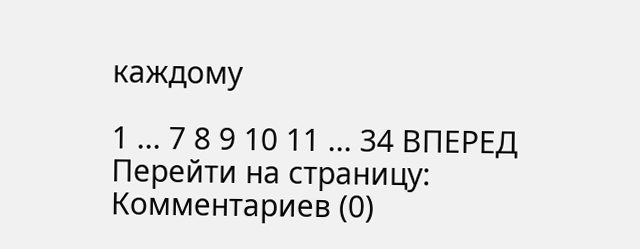каждому

1 ... 7 8 9 10 11 ... 34 ВПЕРЕД
Перейти на страницу:
Комментариев (0)